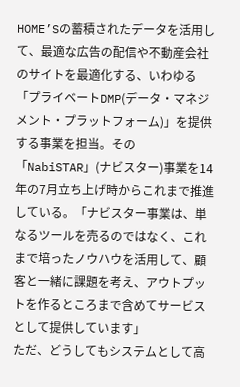HOME’Sの蓄積されたデータを活用して、最適な広告の配信や不動産会社のサイトを最適化する、いわゆる「プライベートDMP(データ・マネジメント・プラットフォーム)」を提供する事業を担当。その「NabiSTAR」(ナビスター)事業を14年の7月立ち上げ時からこれまで推進している。「ナビスター事業は、単なるツールを売るのではなく、これまで培ったノウハウを活用して、顧客と一緒に課題を考え、アウトプットを作るところまで含めてサービスとして提供しています」
ただ、どうしてもシステムとして高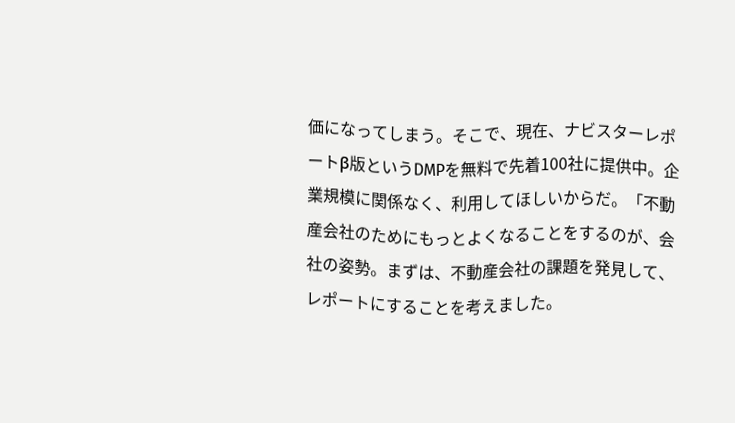価になってしまう。そこで、現在、ナビスターレポートβ版というDMPを無料で先着100社に提供中。企業規模に関係なく、利用してほしいからだ。「不動産会社のためにもっとよくなることをするのが、会社の姿勢。まずは、不動産会社の課題を発見して、レポートにすることを考えました。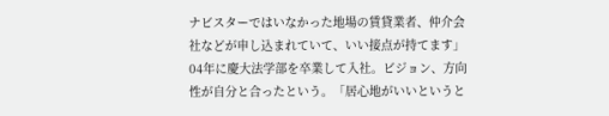ナビスターではいなかった地場の賃貸業者、仲介会社などが申し込まれていて、いい接点が持てます」
04年に慶大法学部を卒業して入社。ビジョン、方向性が自分と合ったという。「居心地がいいというと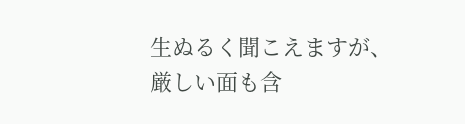生ぬるく聞こえますが、厳しい面も含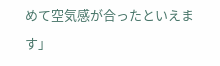めて空気感が合ったといえます」